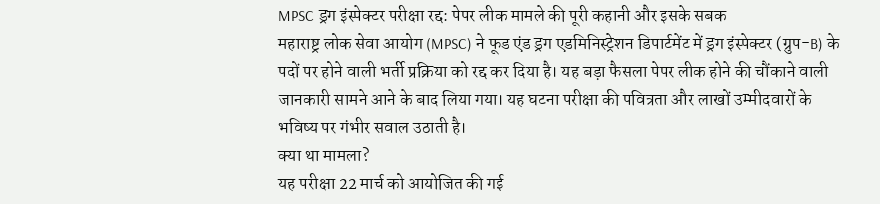MPSC ड्रग इंस्पेक्टर परीक्षा रद्द: पेपर लीक मामले की पूरी कहानी और इसके सबक
महाराष्ट्र लोक सेवा आयोग (MPSC) ने फूड एंड ड्रग एडमिनिस्ट्रेशन डिपार्टमेंट में ड्रग इंस्पेक्टर (ग्रुप-B) के पदों पर होने वाली भर्ती प्रक्रिया को रद्द कर दिया है। यह बड़ा फैसला पेपर लीक होने की चौंकाने वाली जानकारी सामने आने के बाद लिया गया। यह घटना परीक्षा की पवित्रता और लाखों उम्मीदवारों के भविष्य पर गंभीर सवाल उठाती है।
क्या था मामला?
यह परीक्षा 22 मार्च को आयोजित की गई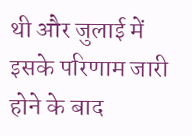थी और जुलाई में इसके परिणाम जारी होने के बाद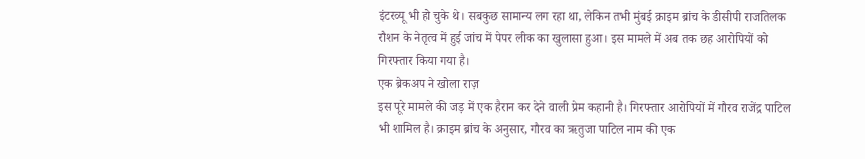इंटरव्यू भी हो चुके थे। सबकुछ सामान्य लग रहा था, लेकिन तभी मुंबई क्राइम ब्रांच के डीसीपी राजतिलक रौशन के नेतृत्व में हुई जांच में पेपर लीक का खुलासा हुआ। इस मामले में अब तक छह आरोपियों को गिरफ्तार किया गया है।
एक ब्रेकअप ने खोला राज़
इस पूरे मामले की जड़ में एक हैरान कर देने वाली प्रेम कहानी है। गिरफ्तार आरोपियों में गौरव राजेंद्र पाटिल भी शामिल है। क्राइम ब्रांच के अनुसार, गौरव का ऋतुजा पाटिल नाम की एक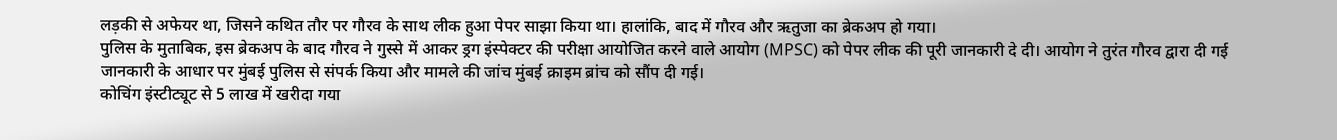लड़की से अफेयर था, जिसने कथित तौर पर गौरव के साथ लीक हुआ पेपर साझा किया था। हालांकि, बाद में गौरव और ऋतुजा का ब्रेकअप हो गया।
पुलिस के मुताबिक, इस ब्रेकअप के बाद गौरव ने गुस्से में आकर ड्रग इंस्पेक्टर की परीक्षा आयोजित करने वाले आयोग (MPSC) को पेपर लीक की पूरी जानकारी दे दी। आयोग ने तुरंत गौरव द्वारा दी गई जानकारी के आधार पर मुंबई पुलिस से संपर्क किया और मामले की जांच मुंबई क्राइम ब्रांच को सौंप दी गई।
कोचिंग इंस्टीट्यूट से 5 लाख में खरीदा गया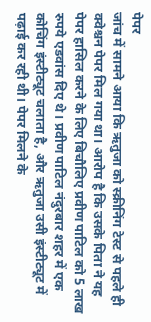पेपर
जांच में सामने आया कि ऋतुजा को स्क्रीनिंग टेस्ट से पहले ही क्वेश्चन पेपर मिल गया था। आरोप है कि उसके पिता ने यह पेपर हासिल करने के लिए बिचौलिए प्रवीण पाटिल को 5 लाख रुपये एडवांस दिए थे। प्रवीण पाटिल नंदुरबार शहर में एक कोचिंग इंस्टीट्यूट चलाता है, और ऋतुजा उसी इंस्टीट्यूट में पढ़ाई कर रही थी। पेपर मिलने के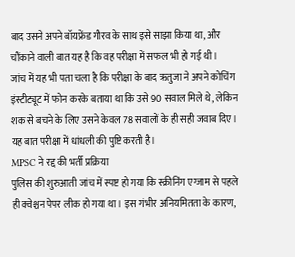बाद उसने अपने बॉयफ्रेंड गौरव के साथ इसे साझा किया था, और चौंकाने वाली बात यह है कि वह परीक्षा में सफल भी हो गई थी।
जांच में यह भी पता चला है कि परीक्षा के बाद ऋतुजा ने अपने कोचिंग इंस्टीट्यूट में फोन करके बताया था कि उसे 90 सवाल मिले थे, लेकिन शक से बचने के लिए उसने केवल 78 सवालों के ही सही जवाब दिए। यह बात परीक्षा में धांधली की पुष्टि करती है।
MPSC ने रद्द की भर्ती प्रक्रिया
पुलिस की शुरुआती जांच में स्पष्ट हो गया कि स्क्रीनिंग एग्जाम से पहले ही क्वेश्चन पेपर लीक हो गया था। इस गंभीर अनियमितता के कारण,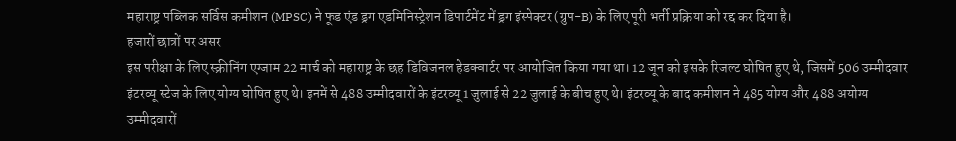महाराष्ट्र पब्लिक सर्विस कमीशन (MPSC) ने फूड एंड ड्रग एडमिनिस्ट्रेशन डिपार्टमेंट में ड्रग इंस्पेक्टर (ग्रुप-B) के लिए पूरी भर्ती प्रक्रिया को रद्द कर दिया है।
हजारों छात्रों पर असर
इस परीक्षा के लिए स्क्रीनिंग एग्जाम 22 मार्च को महाराष्ट्र के छह डिविजनल हेडक्वार्टर पर आयोजित किया गया था। 12 जून को इसके रिजल्ट घोषित हुए थे, जिसमें 506 उम्मीदवार इंटरव्यू स्टेज के लिए योग्य घोषित हुए थे। इनमें से 488 उम्मीदवारों के इंटरव्यू 1 जुलाई से 22 जुलाई के बीच हुए थे। इंटरव्यू के बाद कमीशन ने 485 योग्य और 488 अयोग्य उम्मीदवारों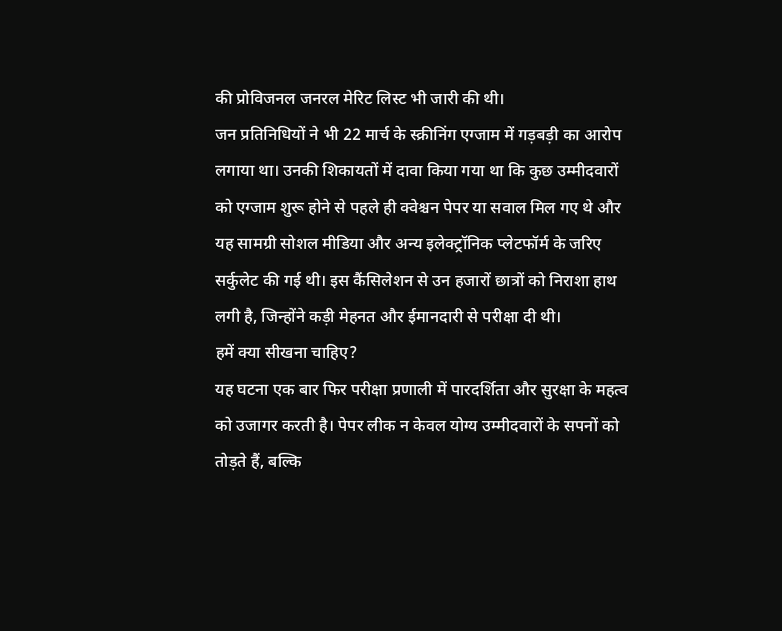की प्रोविजनल जनरल मेरिट लिस्ट भी जारी की थी।
जन प्रतिनिधियों ने भी 22 मार्च के स्क्रीनिंग एग्जाम में गड़बड़ी का आरोप लगाया था। उनकी शिकायतों में दावा किया गया था कि कुछ उम्मीदवारों को एग्जाम शुरू होने से पहले ही क्वेश्चन पेपर या सवाल मिल गए थे और यह सामग्री सोशल मीडिया और अन्य इलेक्ट्रॉनिक प्लेटफॉर्म के जरिए सर्कुलेट की गई थी। इस कैंसिलेशन से उन हजारों छात्रों को निराशा हाथ लगी है, जिन्होंने कड़ी मेहनत और ईमानदारी से परीक्षा दी थी।
हमें क्या सीखना चाहिए?
यह घटना एक बार फिर परीक्षा प्रणाली में पारदर्शिता और सुरक्षा के महत्व को उजागर करती है। पेपर लीक न केवल योग्य उम्मीदवारों के सपनों को तोड़ते हैं, बल्कि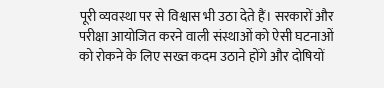पूरी व्यवस्था पर से विश्वास भी उठा देते हैं। सरकारों और परीक्षा आयोजित करने वाली संस्थाओं को ऐसी घटनाओं को रोकने के लिए सख्त कदम उठाने होंगे और दोषियों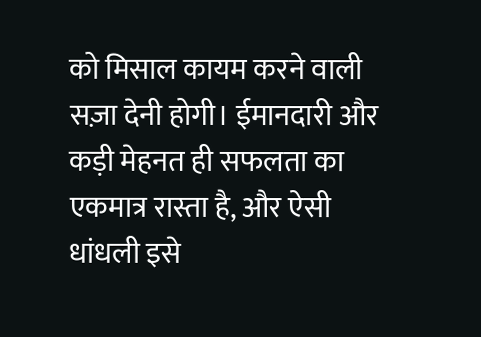को मिसाल कायम करने वाली सज़ा देनी होगी। ईमानदारी और कड़ी मेहनत ही सफलता का एकमात्र रास्ता है, और ऐसी धांधली इसे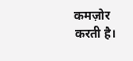कमज़ोर करती है।